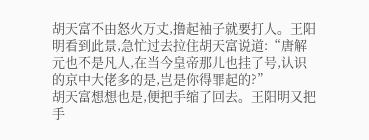胡天富不由怒火万丈,撸起袖子就要打人。王阳明看到此景,急忙过去拉住胡天富说道:“唐解元也不是凡人,在当今皇帝那儿也挂了号,认识的京中大佬多的是,岂是你得罪起的?”
胡天富想想也是,便把手缩了回去。王阳明又把手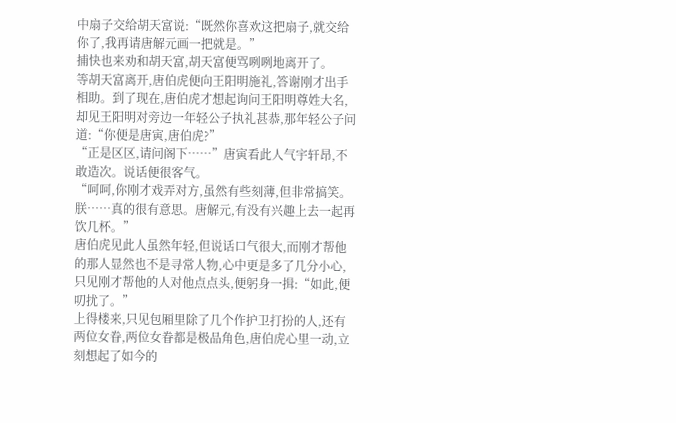中扇子交给胡天富说:“既然你喜欢这把扇子,就交给你了,我再请唐解元画一把就是。”
捕快也来劝和胡天富,胡天富便骂咧咧地离开了。
等胡天富离开,唐伯虎便向王阳明施礼,答谢刚才出手相助。到了现在,唐伯虎才想起询问王阳明尊姓大名,却见王阳明对旁边一年轻公子执礼甚恭,那年轻公子问道:“你便是唐寅,唐伯虎?”
“正是区区,请问阁下……”唐寅看此人气宇轩昂,不敢造次。说话便很客气。
“呵呵,你刚才戏弄对方,虽然有些刻薄,但非常搞笑。朕……真的很有意思。唐解元,有没有兴趣上去一起再饮几杯。”
唐伯虎见此人虽然年轻,但说话口气很大,而刚才帮他的那人显然也不是寻常人物,心中更是多了几分小心,只见刚才帮他的人对他点点头,便躬身一揖:“如此,便叨扰了。”
上得楼来,只见包厢里除了几个作护卫打扮的人,还有两位女眷,两位女眷都是极品角色,唐伯虎心里一动,立刻想起了如今的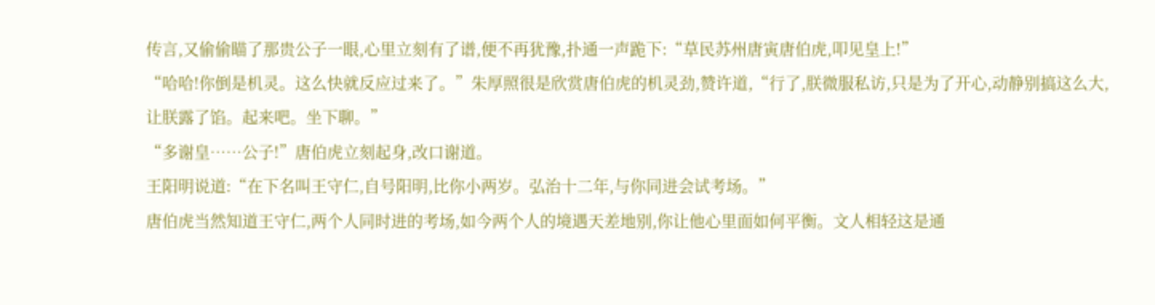传言,又偷偷瞄了那贵公子一眼,心里立刻有了谱,便不再犹豫,扑通一声跪下:“草民苏州唐寅唐伯虎,叩见皇上!”
“哈哈!你倒是机灵。这么快就反应过来了。”朱厚照很是欣赏唐伯虎的机灵劲,赞许道,“行了,朕微服私访,只是为了开心,动静别搞这么大,让朕露了馅。起来吧。坐下聊。”
“多谢皇……公子!”唐伯虎立刻起身,改口谢道。
王阳明说道:“在下名叫王守仁,自号阳明,比你小两岁。弘治十二年,与你同进会试考场。”
唐伯虎当然知道王守仁,两个人同时进的考场,如今两个人的境遇天差地别,你让他心里面如何平衡。文人相轻这是通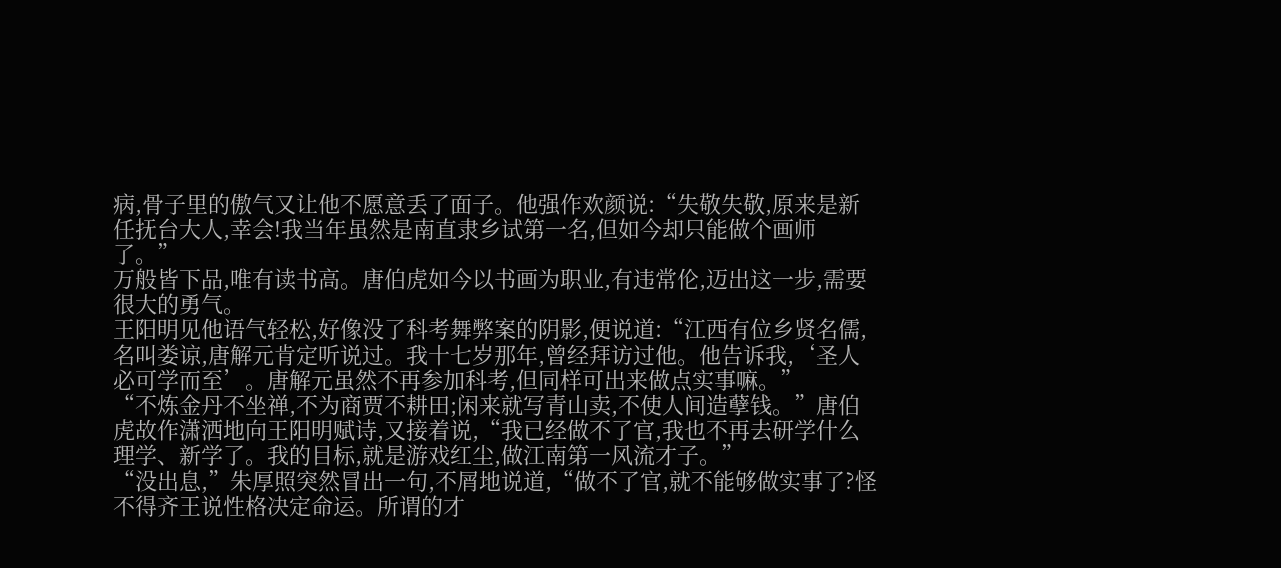病,骨子里的傲气又让他不愿意丢了面子。他强作欢颜说:“失敬失敬,原来是新任抚台大人,幸会!我当年虽然是南直隶乡试第一名,但如今却只能做个画师了。”
万般皆下品,唯有读书高。唐伯虎如今以书画为职业,有违常伦,迈出这一步,需要很大的勇气。
王阳明见他语气轻松,好像没了科考舞弊案的阴影,便说道:“江西有位乡贤名儒,名叫娄谅,唐解元肯定听说过。我十七岁那年,曾经拜访过他。他告诉我,‘圣人必可学而至’。唐解元虽然不再参加科考,但同样可出来做点实事嘛。”
“不炼金丹不坐禅,不为商贾不耕田;闲来就写青山卖,不使人间造孽钱。”唐伯虎故作潇洒地向王阳明赋诗,又接着说,“我已经做不了官,我也不再去研学什么理学、新学了。我的目标,就是游戏红尘,做江南第一风流才子。”
“没出息,”朱厚照突然冒出一句,不屑地说道,“做不了官,就不能够做实事了?怪不得齐王说性格决定命运。所谓的才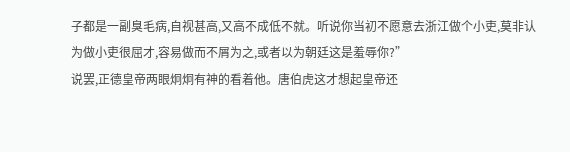子都是一副臭毛病,自视甚高,又高不成低不就。听说你当初不愿意去浙江做个小吏,莫非认为做小吏很屈才,容易做而不屑为之,或者以为朝廷这是羞辱你?”
说罢,正德皇帝两眼炯炯有神的看着他。唐伯虎这才想起皇帝还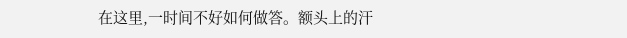在这里,一时间不好如何做答。额头上的汗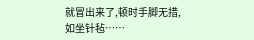就冒出来了,顿时手脚无措,如坐针毡……